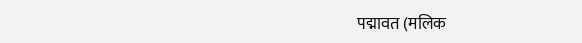पद्मावत (मलिक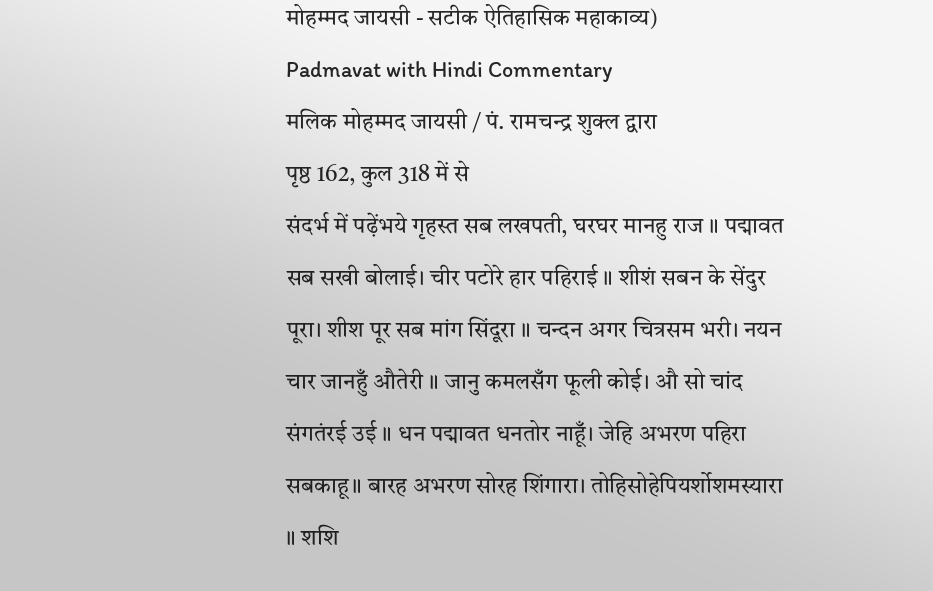मोहम्मद जायसी - सटीक ऐतिहासिक महाकाव्य)
Padmavat with Hindi Commentary
मलिक मोहम्मद जायसी / पं. रामचन्द्र शुक्ल द्वारा
पृष्ठ 162, कुल 318 में से
संदर्भ में पढ़ेंभये गृहस्त सब लखपती, घरघर मानहु राज ॥ पद्मावत सब सखी बोलाई। चीर पटोरे हार पहिराई ॥ शीशं सबन के सेंदुर पूरा। शीश पूर सब मांग सिंदूरा ॥ चन्दन अगर चित्रसम भरी। नयन चार जानहुँ औतेरी ॥ जानु कमलसँग फूली कोई। औ सो चांद संगतंरई उई ॥ धन पद्मावत धनतोर नाहूँ। जेहि अभरण पहिरा सबकाहू॥ बारह अभरण सोरह शिंगारा। तोहिसोहेपियर्शोशमस्यारा ॥ शशि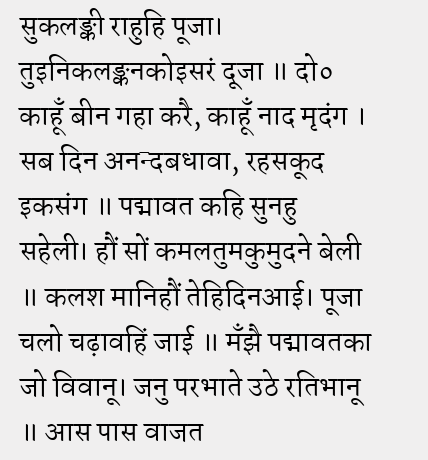सुकलङ्की राहुहि पूजा। तुइनिकलङ्कनकोइसरं दूजा ॥ दो० काहूँ बीन गहा करै, काहूँ नाद मृदंग । सब दिन अनन्दबधावा, रहसकूद इकसंग ॥ पद्मावत कहि सुनहु सहेली। हौं सों कमलतुमकुमुदने बेली ॥ कलश मानिहौं तेहिदिनआई। पूजा चलो चढ़ावहिं जाई ॥ मँझै पद्मावतका जो विवानू। जनु परभाते उठे रतिभानू ॥ आस पास वाजत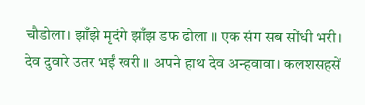चौडोला। झाँझे मृदंगे झाँझ डफ ढोला ॥ एक संग सब सोंधी भरी। देव दुवारे उतर भईं खरी ॥ अपने हाथ देव अन्हवावा। कलशसहसें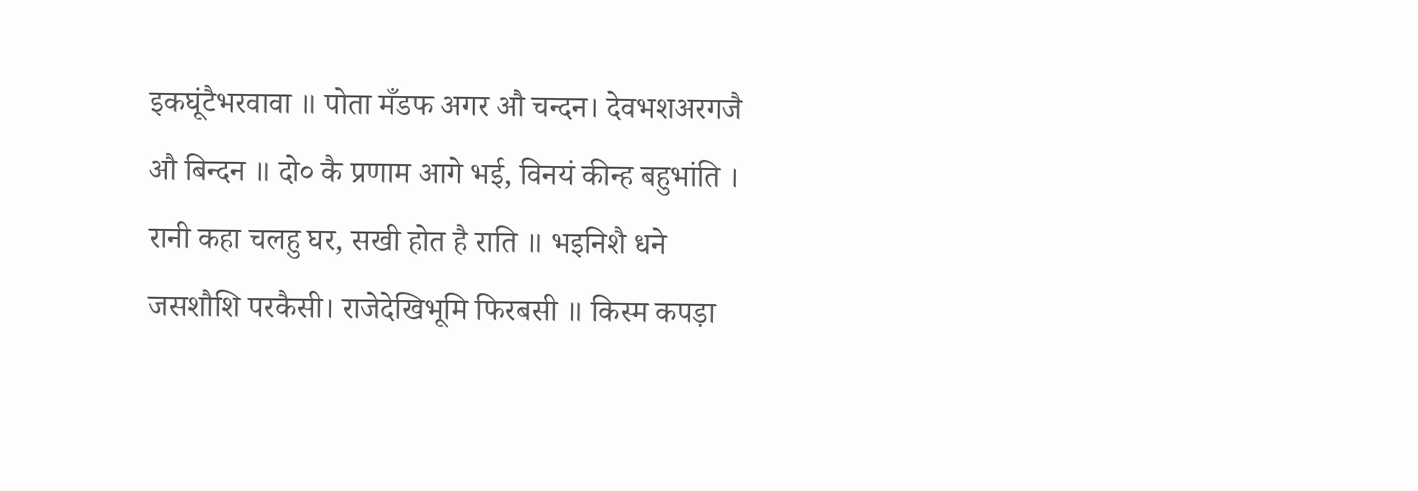इकघूंटैभरवावा ॥ पोता मँडफ अगर औ चन्दन। देवभशअरगजै औ बिन्दन ॥ दो० कै प्रणाम आगे भई, विनयं कीन्ह बहुभांति । रानी कहा चलहु घर, सखी होत है राति ॥ भइनिशै धने जसशौशि परकैसी। राजेदेखिभूमि फिरबसी ॥ किस्म कपड़ा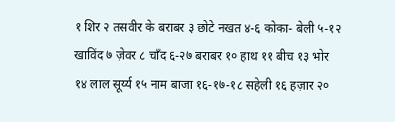१ शिर २ तसवीर के बराबर ३ छोटे नखत ४-६ कोका- बेली ५-१२ खाविंद ७ ज़ेवर ८ चाँद ६-२७ बराबर १० हाथ ११ बीच १३ भोर १४ लाल सूर्य्य १५ नाम बाजा १६-१७-१८ सहेली १६ हज़ार २०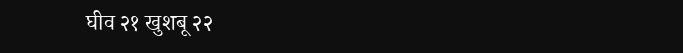घीव २१ खुशबू २२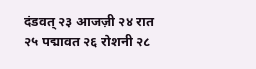दंडवत् २३ आजज़ी २४ रात २५ पद्मावत २६ रोशनी २८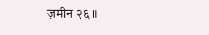ज़मीन २६ ॥